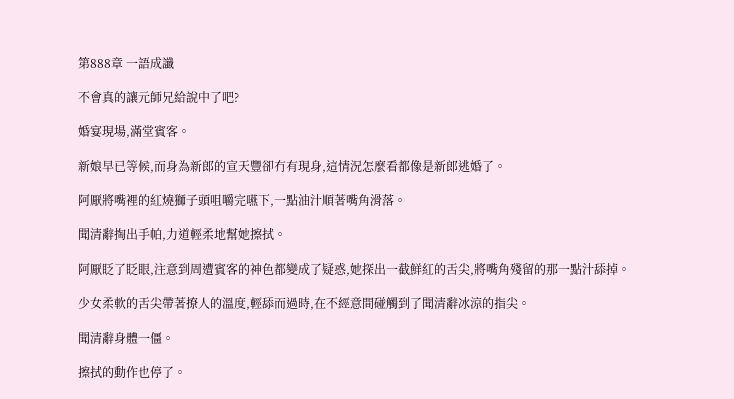第888章 一語成讖

不會真的讓元師兄給說中了吧?

婚宴現場,滿堂賓客。

新娘早已等候,而身為新郎的宣天豐卻冇有現身,這情況怎麼看都像是新郎逃婚了。

阿厭將嘴裡的紅燒獅子頭咀嚼完嚥下,一點油汁順著嘴角滑落。

聞清辭掏出手帕,力道輕柔地幫她擦拭。

阿厭眨了眨眼,注意到周遭賓客的神色都變成了疑惑,她探出一截鮮紅的舌尖,將嘴角殘留的那一點汁舔掉。

少女柔軟的舌尖帶著撩人的溫度,輕舔而過時,在不經意間碰觸到了聞清辭冰涼的指尖。

聞清辭身體一僵。

擦拭的動作也停了。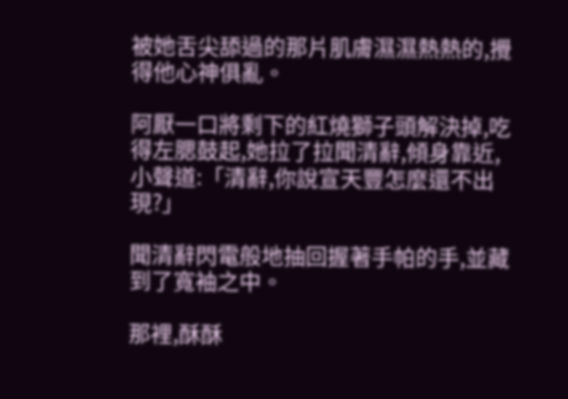被她舌尖舔過的那片肌膚濕濕熱熱的,攪得他心神俱亂。

阿厭一口將剩下的紅燒獅子頭解決掉,吃得左腮鼓起,她拉了拉聞清辭,傾身靠近,小聲道:「清辭,你說宣天豐怎麼還不出現?」

聞清辭閃電般地抽回握著手帕的手,並藏到了寬袖之中。

那裡,酥酥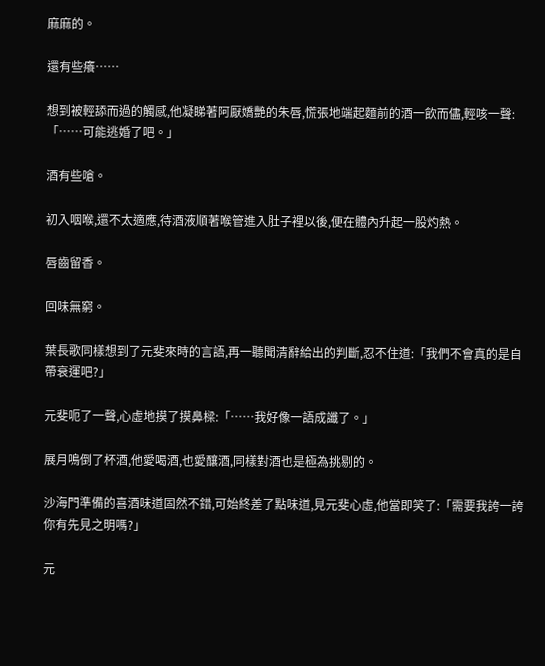麻麻的。

還有些癢……

想到被輕舔而過的觸感,他凝睇著阿厭嬌艷的朱唇,慌張地端起麵前的酒一飲而儘,輕咳一聲:「……可能逃婚了吧。」

酒有些嗆。

初入咽喉,還不太適應,待酒液順著喉管進入肚子裡以後,便在體內升起一股灼熱。

唇齒留香。

回味無窮。

葉長歌同樣想到了元斐來時的言語,再一聽聞清辭給出的判斷,忍不住道:「我們不會真的是自帶衰運吧?」

元斐呃了一聲,心虛地摸了摸鼻樑:「……我好像一語成讖了。」

展月鳴倒了杯酒,他愛喝酒,也愛釀酒,同樣對酒也是極為挑剔的。

沙海門準備的喜酒味道固然不錯,可始終差了點味道,見元斐心虛,他當即笑了:「需要我誇一誇你有先見之明嗎?」

元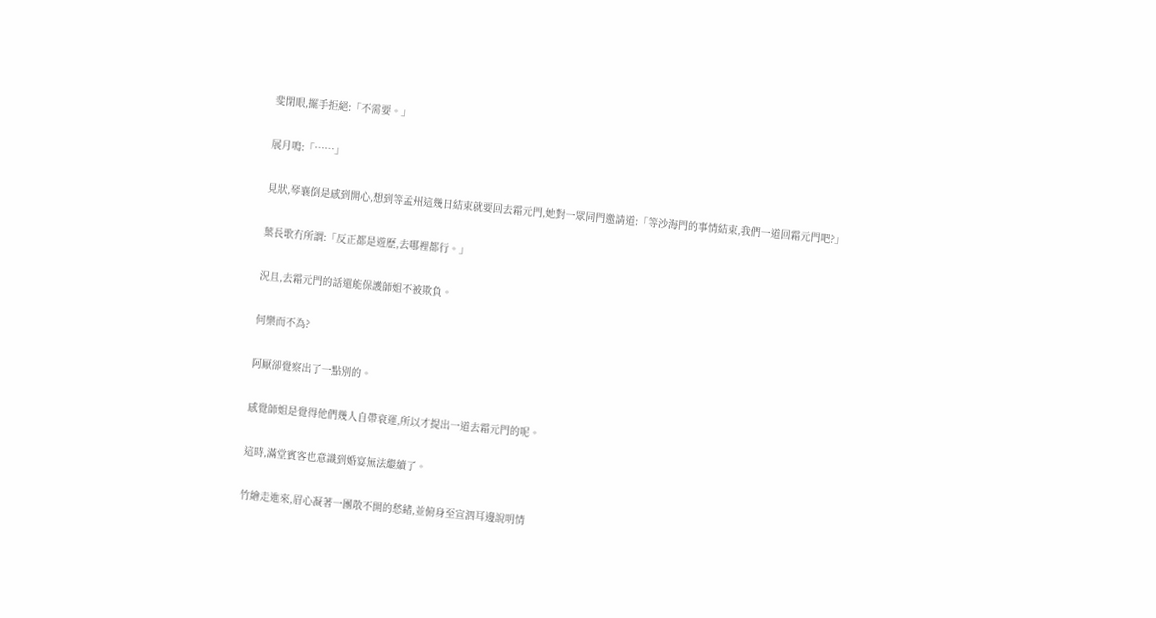斐閉眼,擺手拒絕:「不需要。」

展月鳴:「……」

見狀,琴襄倒是感到開心,想到等孟州這幾日結束就要回去霜元門,她對一眾同門邀請道:「等沙海門的事情結束,我們一道回霜元門吧?」

葉長歌冇所謂:「反正都是遊歷,去哪裡都行。」

況且,去霜元門的話還能保護師姐不被欺負。

何樂而不為?

阿厭卻覺察出了一點別的。

感覺師姐是覺得他們幾人自帶衰運,所以才提出一道去霜元門的呢。

這時,滿堂賓客也意識到婚宴無法繼續了。

竹繪走進來,眉心凝著一團散不開的愁緒,並俯身至宣泗耳邊說明情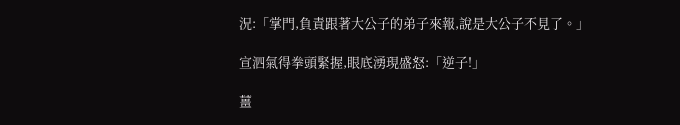況:「掌門,負責跟著大公子的弟子來報,說是大公子不見了。」

宣泗氣得拳頭緊握,眼底湧現盛怒:「逆子!」

薑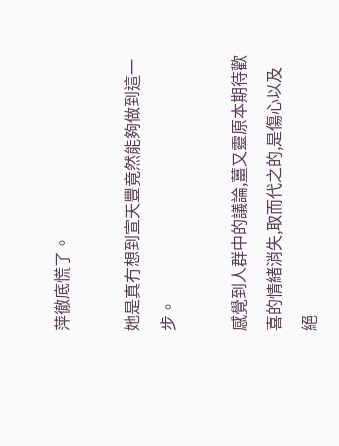萍徹底慌了。

她是真冇想到宣天豐竟然能夠做到這一步。

感覺到人群中的議論,薑又靈原本期待歡喜的情緒消失,取而代之的,是傷心以及絕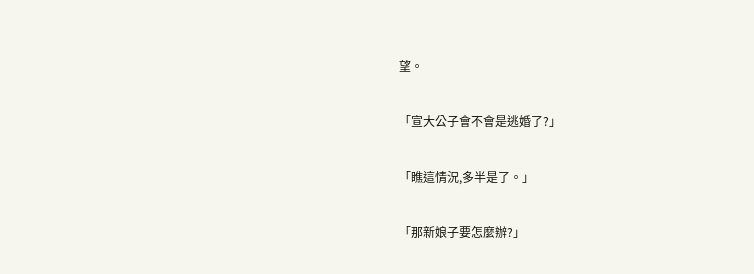望。

「宣大公子會不會是逃婚了?」

「瞧這情況,多半是了。」

「那新娘子要怎麼辦?」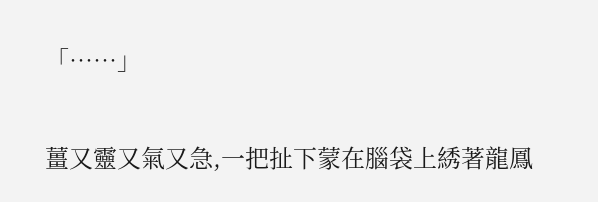「……」

薑又靈又氣又急,一把扯下蒙在腦袋上綉著龍鳳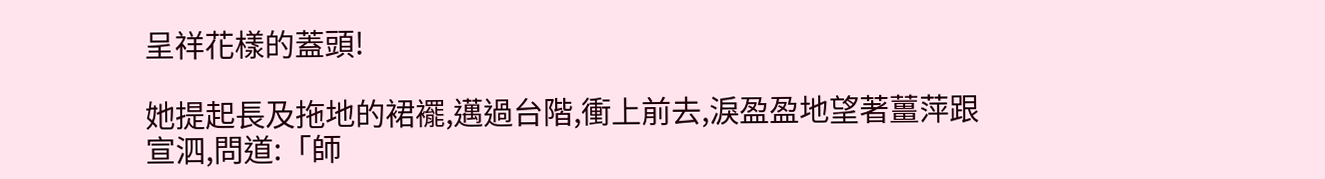呈祥花樣的蓋頭!

她提起長及拖地的裙襬,邁過台階,衝上前去,淚盈盈地望著薑萍跟宣泗,問道:「師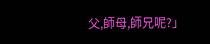父,師母,師兄呢?」